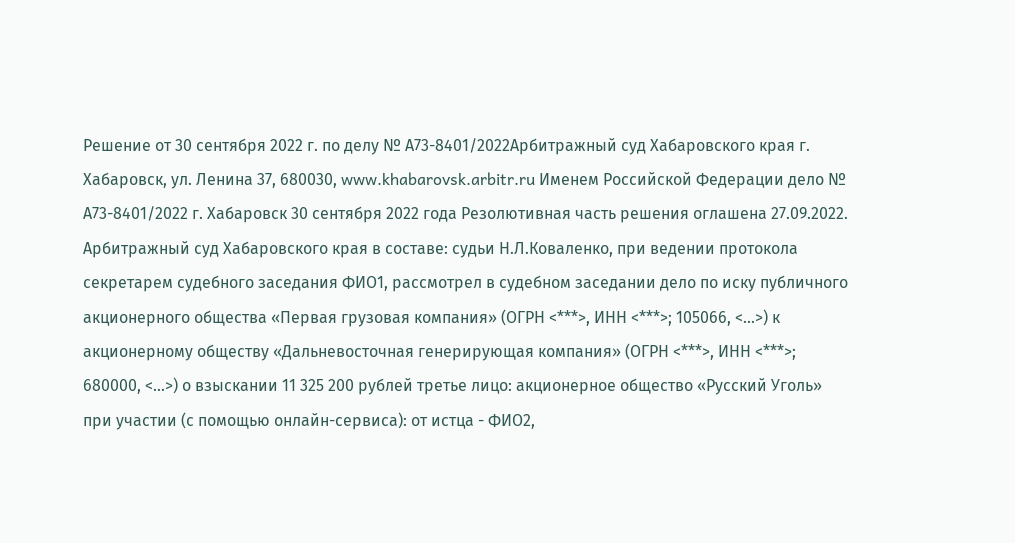Решение от 30 сентября 2022 г. по делу № А73-8401/2022Арбитражный суд Хабаровского края г. Хабаровск, ул. Ленина 37, 680030, www.khabarovsk.arbitr.ru Именем Российской Федерации дело № А73-8401/2022 г. Хабаровск 30 сентября 2022 года Резолютивная часть решения оглашена 27.09.2022. Арбитражный суд Хабаровского края в составе: судьи Н.Л.Коваленко, при ведении протокола секретарем судебного заседания ФИО1, рассмотрел в судебном заседании дело по иску публичного акционерного общества «Первая грузовая компания» (ОГРН <***>, ИНН <***>; 105066, <...>) к акционерному обществу «Дальневосточная генерирующая компания» (ОГРН <***>, ИНН <***>; 680000, <...>) о взыскании 11 325 200 рублей третье лицо: акционерное общество «Русский Уголь» при участии (с помощью онлайн-сервиса): от истца - ФИО2,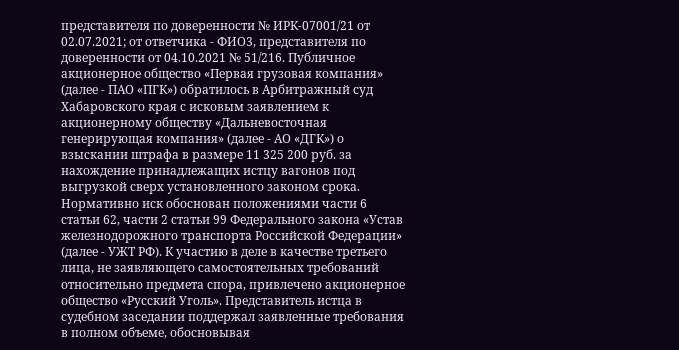представителя по доверенности № ИРК-07001/21 от 02.07.2021; от ответчика - ФИО3, представителя по доверенности от 04.10.2021 № 51/216. Публичное акционерное общество «Первая грузовая компания» (далее - ПАО «ПГК») обратилось в Арбитражный суд Хабаровского края с исковым заявлением к акционерному обществу «Дальневосточная генерирующая компания» (далее - АО «ДГК») о взыскании штрафа в размере 11 325 200 руб. за нахождение принадлежащих истцу вагонов под выгрузкой сверх установленного законом срока. Нормативно иск обоснован положениями части 6 статьи 62, части 2 статьи 99 Федерального закона «Устав железнодорожного транспорта Российской Федерации» (далее - УЖТ РФ). К участию в деле в качестве третьего лица, не заявляющего самостоятельных требований относительно предмета спора, привлечено акционерное общество «Русский Уголь». Представитель истца в судебном заседании поддержал заявленные требования в полном объеме, обосновывая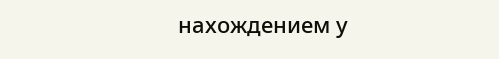нахождением у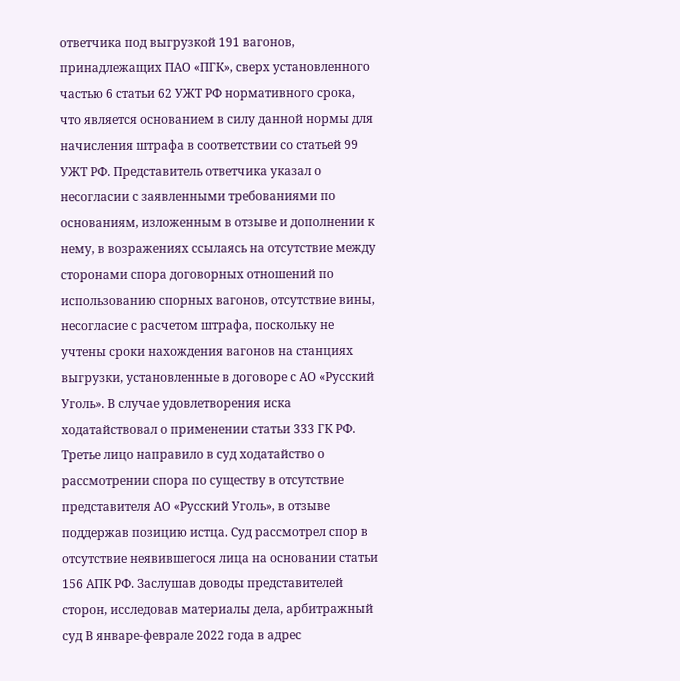ответчика под выгрузкой 191 вагонов, принадлежащих ПАО «ПГК», сверх установленного частью 6 статьи 62 УЖТ РФ нормативного срока, что является основанием в силу данной нормы для начисления штрафа в соответствии со статьей 99 УЖТ РФ. Представитель ответчика указал о несогласии с заявленными требованиями по основаниям, изложенным в отзыве и дополнении к нему, в возражениях ссылаясь на отсутствие между сторонами спора договорных отношений по использованию спорных вагонов, отсутствие вины, несогласие с расчетом штрафа, поскольку не учтены сроки нахождения вагонов на станциях выгрузки, установленные в договоре с АО «Русский Уголь». В случае удовлетворения иска ходатайствовал о применении статьи 333 ГК РФ. Третье лицо направило в суд ходатайство о рассмотрении спора по существу в отсутствие представителя АО «Русский Уголь», в отзыве поддержав позицию истца. Суд рассмотрел спор в отсутствие неявившегося лица на основании статьи 156 АПК РФ. Заслушав доводы представителей сторон, исследовав материалы дела, арбитражный суд В январе-феврале 2022 года в адрес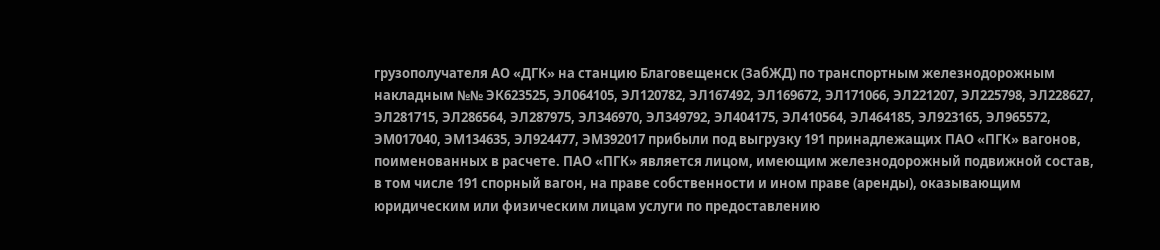грузополучателя АО «ДГК» на станцию Благовещенск (ЗабЖД) по транспортным железнодорожным накладным №№ ЭК623525, ЭЛ064105, ЭЛ120782, ЭЛ167492, ЭЛ169672, ЭЛ171066, ЭЛ221207, ЭЛ225798, ЭЛ228627, ЭЛ281715, ЭЛ286564, ЭЛ287975, ЭЛ346970, ЭЛ349792, ЭЛ404175, ЭЛ410564, ЭЛ464185, ЭЛ923165, ЭЛ965572, ЭМ017040, ЭМ134635, ЭЛ924477, ЭМ392017 прибыли под выгрузку 191 принадлежащих ПАО «ПГК» вагонов, поименованных в расчете. ПАО «ПГК» является лицом, имеющим железнодорожный подвижной состав, в том числе 191 спорный вагон, на праве собственности и ином праве (аренды), оказывающим юридическим или физическим лицам услуги по предоставлению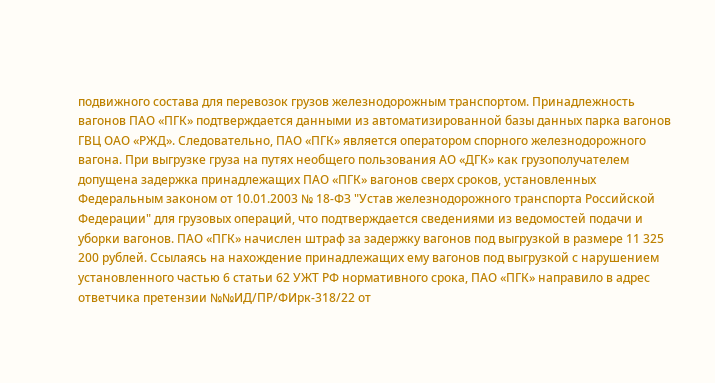подвижного состава для перевозок грузов железнодорожным транспортом. Принадлежность вагонов ПАО «ПГК» подтверждается данными из автоматизированной базы данных парка вагонов ГВЦ ОАО «РЖД». Следовательно, ПАО «ПГК» является оператором спорного железнодорожного вагона. При выгрузке груза на путях необщего пользования АО «ДГК» как грузополучателем допущена задержка принадлежащих ПАО «ПГК» вагонов сверх сроков, установленных Федеральным законом от 10.01.2003 № 18-ФЗ "Устав железнодорожного транспорта Российской Федерации" для грузовых операций, что подтверждается сведениями из ведомостей подачи и уборки вагонов. ПАО «ПГК» начислен штраф за задержку вагонов под выгрузкой в размере 11 325 200 рублей. Ссылаясь на нахождение принадлежащих ему вагонов под выгрузкой с нарушением установленного частью 6 статьи 62 УЖТ РФ нормативного срока, ПАО «ПГК» направило в адрес ответчика претензии №№ИД/ПР/ФИрк-318/22 от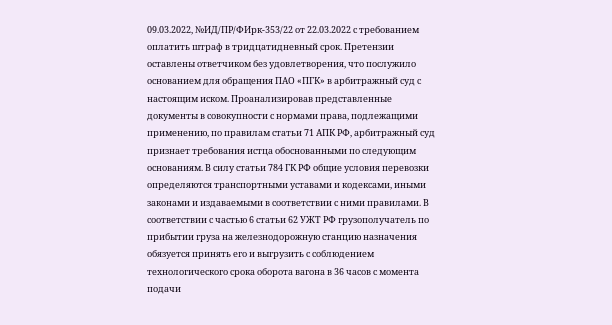09.03.2022, №ИД/ПР/ФИрк-353/22 от 22.03.2022 с требованием оплатить штраф в тридцатидневный срок. Претензии оставлены ответчиком без удовлетворения, что послужило основанием для обращения ПАО «ПГК» в арбитражный суд с настоящим иском. Проанализировав представленные документы в совокупности с нормами права, подлежащими применению, по правилам статьи 71 АПК РФ, арбитражный суд признает требования истца обоснованными по следующим основаниям. В силу статьи 784 ГК РФ общие условия перевозки определяются транспортными уставами и кодексами, иными законами и издаваемыми в соответствии с ними правилами. В соответствии с частью 6 статьи 62 УЖТ РФ грузополучатель по прибытии груза на железнодорожную станцию назначения обязуется принять его и выгрузить с соблюдением технологического срока оборота вагона в 36 часов с момента подачи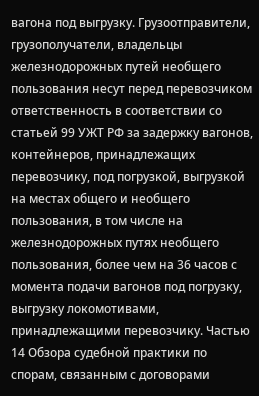вагона под выгрузку. Грузоотправители, грузополучатели, владельцы железнодорожных путей необщего пользования несут перед перевозчиком ответственность в соответствии со статьей 99 УЖТ РФ за задержку вагонов, контейнеров, принадлежащих перевозчику, под погрузкой, выгрузкой на местах общего и необщего пользования, в том числе на железнодорожных путях необщего пользования, более чем на 36 часов с момента подачи вагонов под погрузку, выгрузку локомотивами, принадлежащими перевозчику. Частью 14 Обзора судебной практики по спорам, связанным с договорами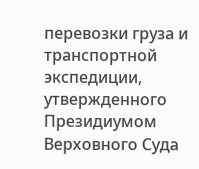перевозки груза и транспортной экспедиции, утвержденного Президиумом Верховного Суда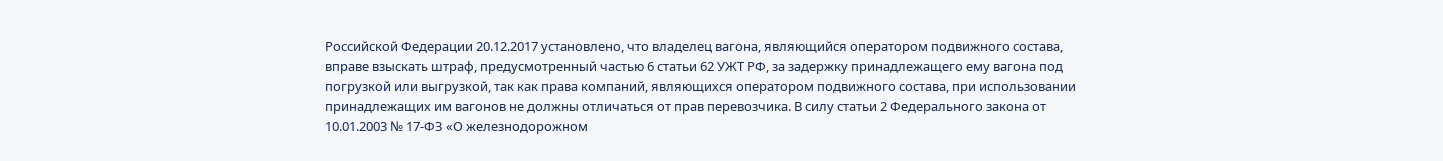Российской Федерации 20.12.2017 установлено, что владелец вагона, являющийся оператором подвижного состава, вправе взыскать штраф, предусмотренный частью 6 статьи 62 УЖТ РФ, за задержку принадлежащего ему вагона под погрузкой или выгрузкой, так как права компаний, являющихся оператором подвижного состава, при использовании принадлежащих им вагонов не должны отличаться от прав перевозчика. В силу статьи 2 Федерального закона от 10.01.2003 № 17-ФЗ «О железнодорожном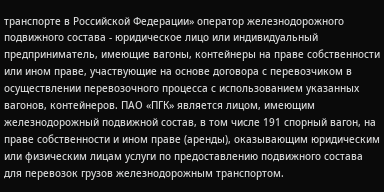транспорте в Российской Федерации» оператор железнодорожного подвижного состава - юридическое лицо или индивидуальный предприниматель, имеющие вагоны, контейнеры на праве собственности или ином праве, участвующие на основе договора с перевозчиком в осуществлении перевозочного процесса с использованием указанных вагонов, контейнеров. ПАО «ПГК» является лицом, имеющим железнодорожный подвижной состав, в том числе 191 спорный вагон, на праве собственности и ином праве (аренды), оказывающим юридическим или физическим лицам услуги по предоставлению подвижного состава для перевозок грузов железнодорожным транспортом.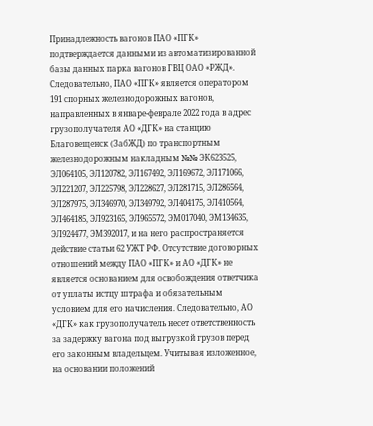Принадлежность вагонов ПАО «ПГК» подтверждается данными из автоматизированной базы данных парка вагонов ГВЦ ОАО «РЖД». Следовательно, ПАО «ПГК» является оператором 191 спорных железнодорожных вагонов, направленных в январе-феврале 2022 года в адрес грузополучателя АО «ДГК» на станцию Благовещенск (ЗабЖД) по транспортным железнодорожным накладным №№ ЭК623525, ЭЛ064105, ЭЛ120782, ЭЛ167492, ЭЛ169672, ЭЛ171066, ЭЛ221207, ЭЛ225798, ЭЛ228627, ЭЛ281715, ЭЛ286564, ЭЛ287975, ЭЛ346970, ЭЛ349792, ЭЛ404175, ЭЛ410564, ЭЛ464185, ЭЛ923165, ЭЛ965572, ЭМ017040, ЭМ134635, ЭЛ924477, ЭМ392017, и на него распространяется действие статьи 62 УЖТ РФ. Отсутствие договорных отношений между ПАО «ПГК» и АО «ДГК» не является основанием для освобождения ответчика от уплаты истцу штрафа и обязательным условием для его начисления. Следовательно, АО «ДГК» как грузополучатель несет ответственность за задержку вагона под выгрузкой грузов перед его законным владельцем. Учитывая изложенное, на основании положений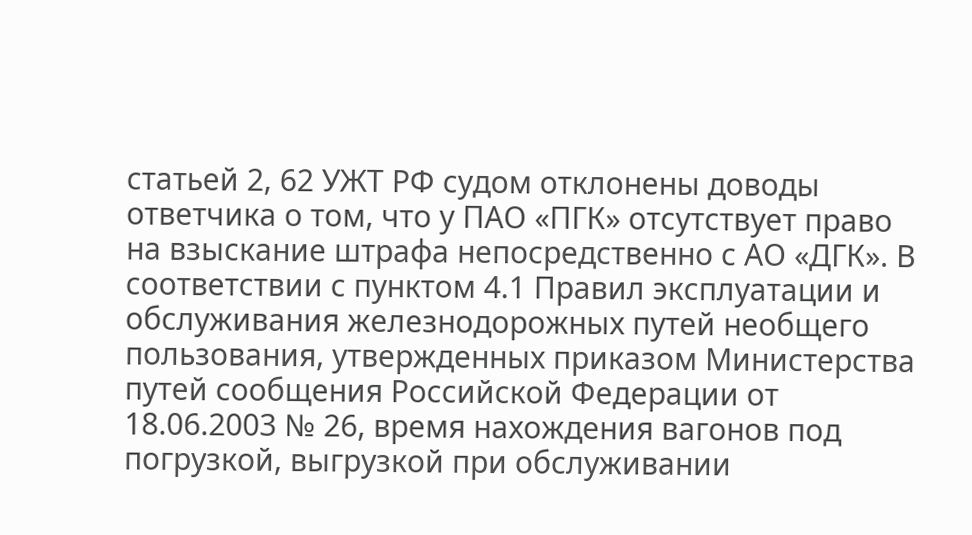статьей 2, 62 УЖТ РФ судом отклонены доводы ответчика о том, что у ПАО «ПГК» отсутствует право на взыскание штрафа непосредственно с АО «ДГК». В соответствии с пунктом 4.1 Правил эксплуатации и обслуживания железнодорожных путей необщего пользования, утвержденных приказом Министерства путей сообщения Российской Федерации от 18.06.2003 № 26, время нахождения вагонов под погрузкой, выгрузкой при обслуживании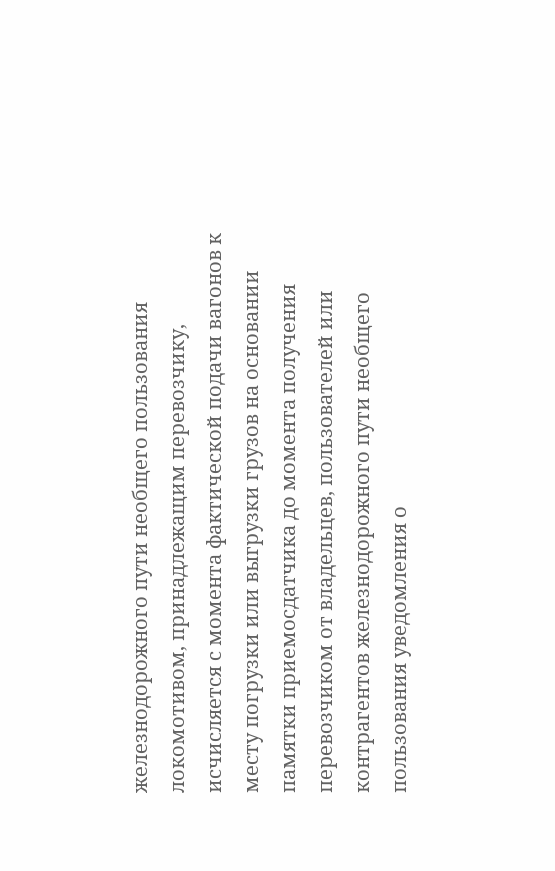железнодорожного пути необщего пользования локомотивом, принадлежащим перевозчику, исчисляется с момента фактической подачи вагонов к месту погрузки или выгрузки грузов на основании памятки приемосдатчика до момента получения перевозчиком от владельцев, пользователей или контрагентов железнодорожного пути необщего пользования уведомления о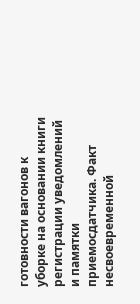готовности вагонов к уборке на основании книги регистрации уведомлений и памятки приемосдатчика. Факт несвоевременной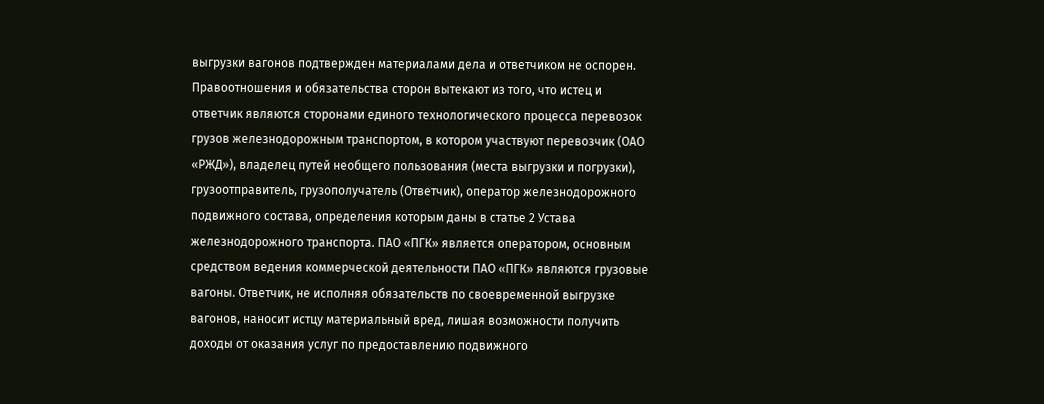выгрузки вагонов подтвержден материалами дела и ответчиком не оспорен. Правоотношения и обязательства сторон вытекают из того, что истец и ответчик являются сторонами единого технологического процесса перевозок грузов железнодорожным транспортом, в котором участвуют перевозчик (ОАО «РЖД»), владелец путей необщего пользования (места выгрузки и погрузки), грузоотправитель, грузополучатель (Ответчик), оператор железнодорожного подвижного состава, определения которым даны в статье 2 Устава железнодорожного транспорта. ПАО «ПГК» является оператором, основным средством ведения коммерческой деятельности ПАО «ПГК» являются грузовые вагоны. Ответчик, не исполняя обязательств по своевременной выгрузке вагонов, наносит истцу материальный вред, лишая возможности получить доходы от оказания услуг по предоставлению подвижного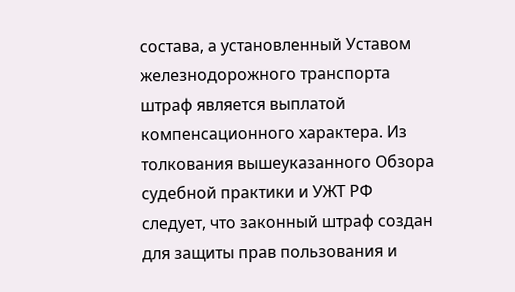состава, а установленный Уставом железнодорожного транспорта штраф является выплатой компенсационного характера. Из толкования вышеуказанного Обзора судебной практики и УЖТ РФ следует, что законный штраф создан для защиты прав пользования и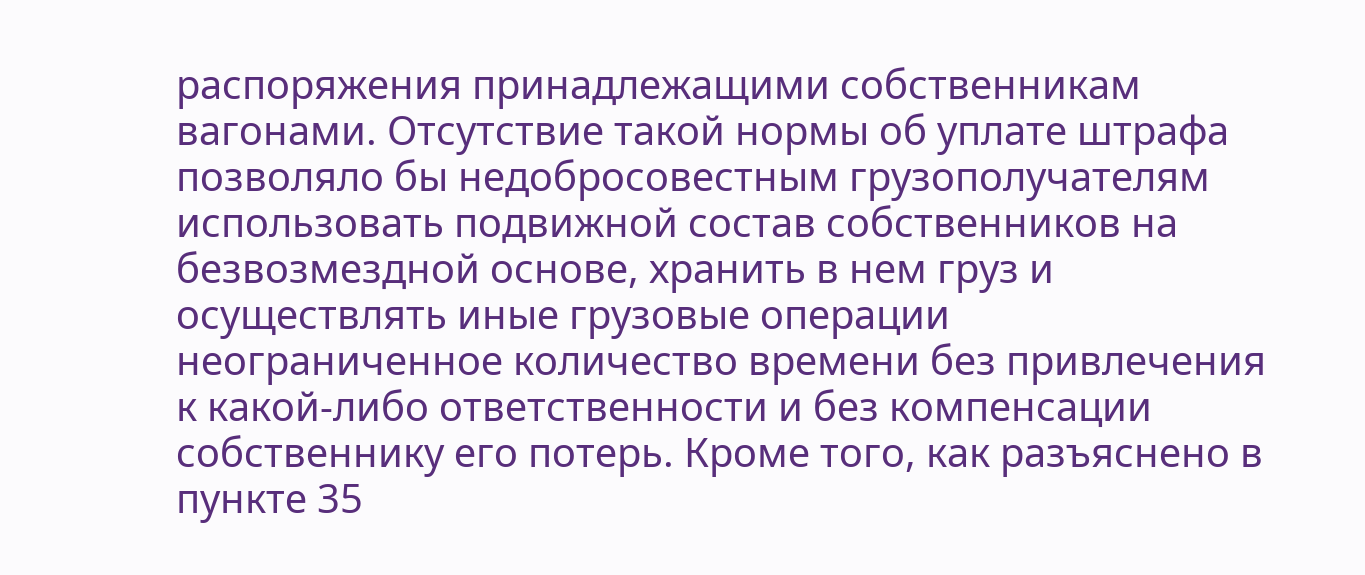распоряжения принадлежащими собственникам вагонами. Отсутствие такой нормы об уплате штрафа позволяло бы недобросовестным грузополучателям использовать подвижной состав собственников на безвозмездной основе, хранить в нем груз и осуществлять иные грузовые операции неограниченное количество времени без привлечения к какой-либо ответственности и без компенсации собственнику его потерь. Кроме того, как разъяснено в пункте 35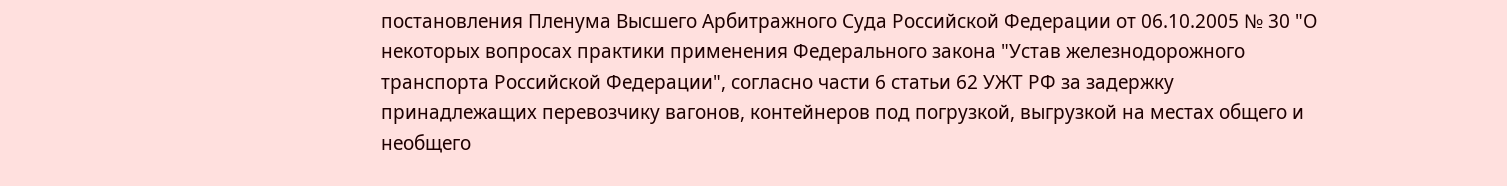постановления Пленума Высшего Арбитражного Суда Российской Федерации от 06.10.2005 № 30 "О некоторых вопросах практики применения Федерального закона "Устав железнодорожного транспорта Российской Федерации", согласно части 6 статьи 62 УЖТ РФ за задержку принадлежащих перевозчику вагонов, контейнеров под погрузкой, выгрузкой на местах общего и необщего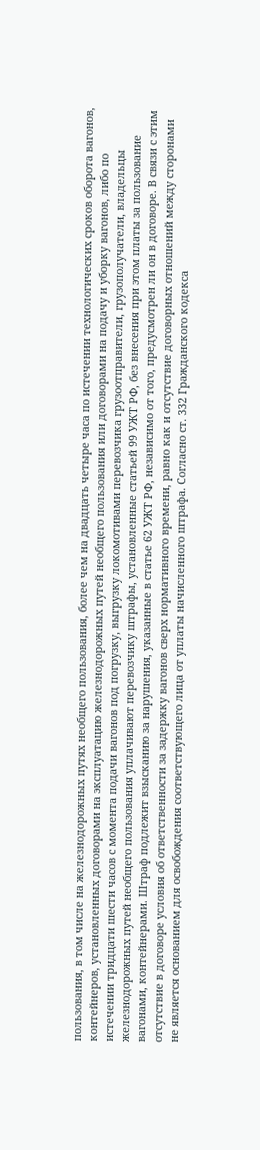пользования, в том числе на железнодорожных путях необщего пользования, более чем на двадцать четыре часа по истечении технологических сроков оборота вагонов, контейнеров, установленных договорами на эксплуатацию железнодорожных путей необщего пользования или договорами на подачу и уборку вагонов, либо по истечении тридцати шести часов с момента подачи вагонов под погрузку, выгрузку локомотивами перевозчика грузоотправители, грузополучатели, владельцы железнодорожных путей необщего пользования уплачивают перевозчику штрафы, установленные статьей 99 УЖТ РФ, без внесения при этом платы за пользование вагонами, контейнерами. Штраф подлежит взысканию за нарушения, указанные в статье 62 УЖТ РФ, независимо от того, предусмотрен ли он в договоре. В связи с этим отсутствие в договоре условия об ответственности за задержку вагонов сверх нормативного времени, равно как и отсутствие договорных отношений между сторонами не является основанием для освобождения соответствующего лица от уплаты начисленного штрафа. Согласно ст. 332 Гражданского кодекса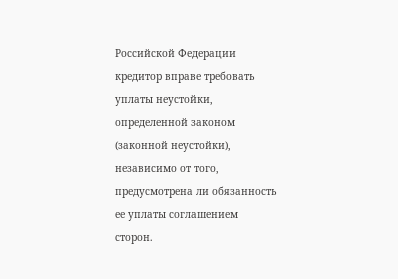Российской Федерации кредитор вправе требовать уплаты неустойки, определенной законом (законной неустойки), независимо от того, предусмотрена ли обязанность ее уплаты соглашением сторон.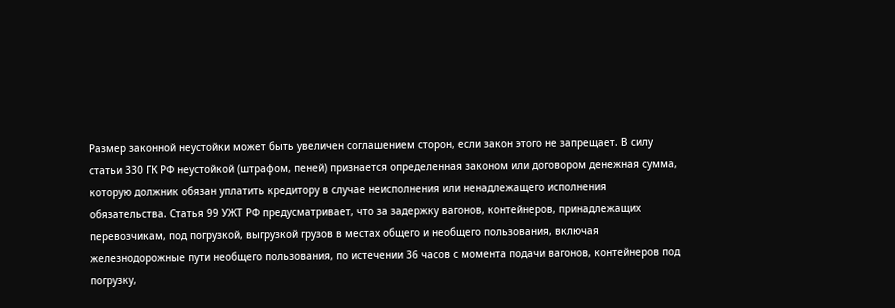Размер законной неустойки может быть увеличен соглашением сторон, если закон этого не запрещает. В силу статьи 330 ГК РФ неустойкой (штрафом, пеней) признается определенная законом или договором денежная сумма, которую должник обязан уплатить кредитору в случае неисполнения или ненадлежащего исполнения обязательства. Статья 99 УЖТ РФ предусматривает, что за задержку вагонов, контейнеров, принадлежащих перевозчикам, под погрузкой, выгрузкой грузов в местах общего и необщего пользования, включая железнодорожные пути необщего пользования, по истечении 36 часов с момента подачи вагонов, контейнеров под погрузку,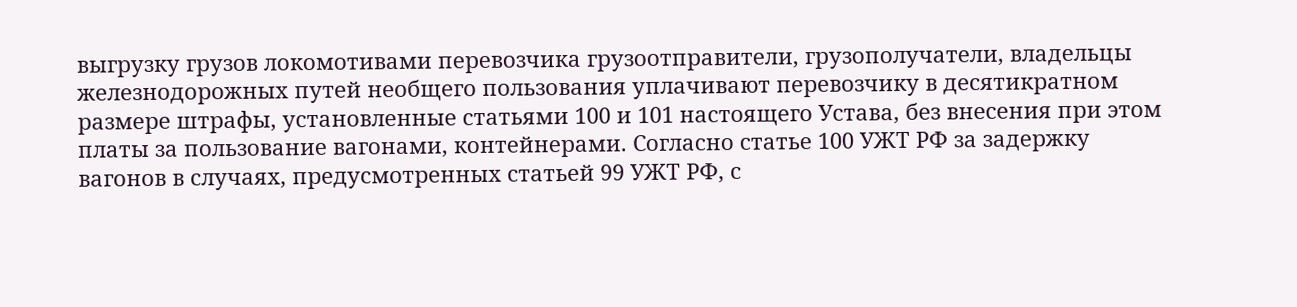выгрузку грузов локомотивами перевозчика грузоотправители, грузополучатели, владельцы железнодорожных путей необщего пользования уплачивают перевозчику в десятикратном размере штрафы, установленные статьями 100 и 101 настоящего Устава, без внесения при этом платы за пользование вагонами, контейнерами. Согласно статье 100 УЖТ РФ за задержку вагонов в случаях, предусмотренных статьей 99 УЖТ РФ, с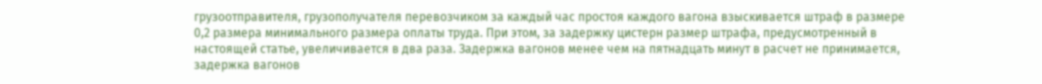грузоотправителя, грузополучателя перевозчиком за каждый час простоя каждого вагона взыскивается штраф в размере 0,2 размера минимального размера оплаты труда. При этом, за задержку цистерн размер штрафа, предусмотренный в настоящей статье, увеличивается в два раза. Задержка вагонов менее чем на пятнадцать минут в расчет не принимается, задержка вагонов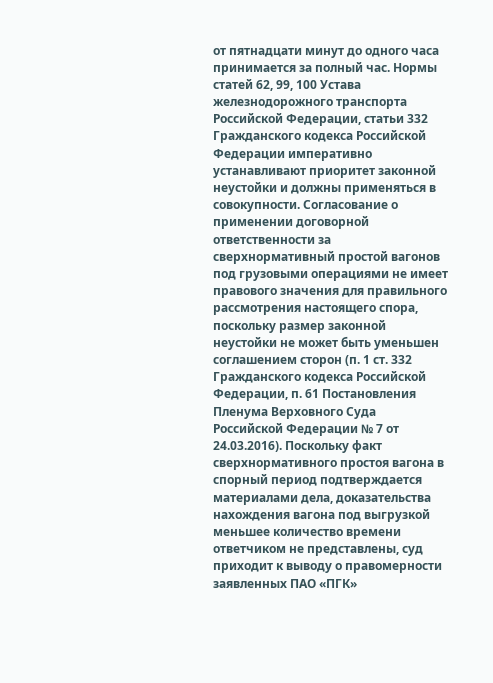от пятнадцати минут до одного часа принимается за полный час. Нормы статей 62, 99, 100 Устава железнодорожного транспорта Российской Федерации, статьи 332 Гражданского кодекса Российской Федерации императивно устанавливают приоритет законной неустойки и должны применяться в совокупности. Согласование о применении договорной ответственности за сверхнормативный простой вагонов под грузовыми операциями не имеет правового значения для правильного рассмотрения настоящего спора, поскольку размер законной неустойки не может быть уменьшен соглашением сторон (п. 1 ст. 332 Гражданского кодекса Российской Федерации, п. 61 Постановления Пленума Верховного Суда Российской Федерации № 7 от 24.03.2016). Поскольку факт сверхнормативного простоя вагона в спорный период подтверждается материалами дела, доказательства нахождения вагона под выгрузкой меньшее количество времени ответчиком не представлены, суд приходит к выводу о правомерности заявленных ПАО «ПГК»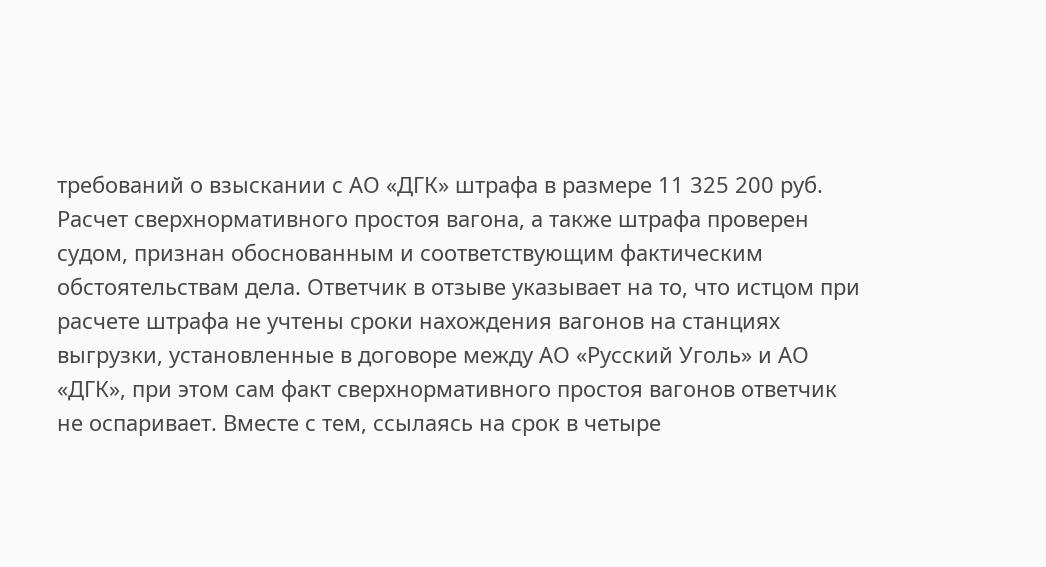требований о взыскании с АО «ДГК» штрафа в размере 11 325 200 руб. Расчет сверхнормативного простоя вагона, а также штрафа проверен судом, признан обоснованным и соответствующим фактическим обстоятельствам дела. Ответчик в отзыве указывает на то, что истцом при расчете штрафа не учтены сроки нахождения вагонов на станциях выгрузки, установленные в договоре между АО «Русский Уголь» и АО «ДГК», при этом сам факт сверхнормативного простоя вагонов ответчик не оспаривает. Вместе с тем, ссылаясь на срок в четыре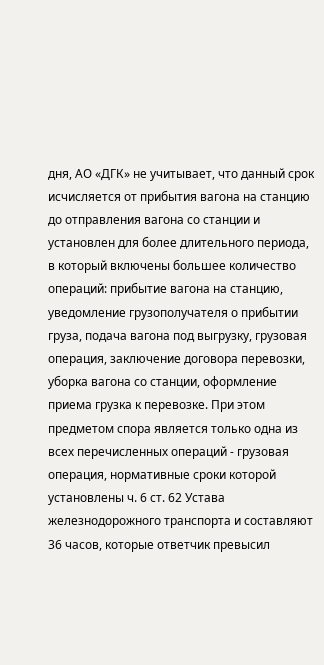дня, АО «ДГК» не учитывает, что данный срок исчисляется от прибытия вагона на станцию до отправления вагона со станции и установлен для более длительного периода, в который включены большее количество операций: прибытие вагона на станцию, уведомление грузополучателя о прибытии груза, подача вагона под выгрузку, грузовая операция, заключение договора перевозки, уборка вагона со станции, оформление приема грузка к перевозке. При этом предметом спора является только одна из всех перечисленных операций - грузовая операция, нормативные сроки которой установлены ч. 6 ст. 62 Устава железнодорожного транспорта и составляют 36 часов, которые ответчик превысил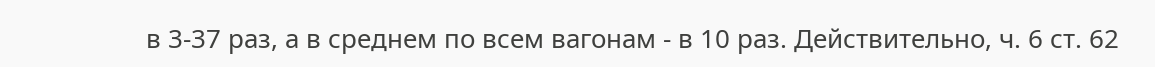в 3-37 раз, а в среднем по всем вагонам - в 10 раз. Действительно, ч. 6 ст. 62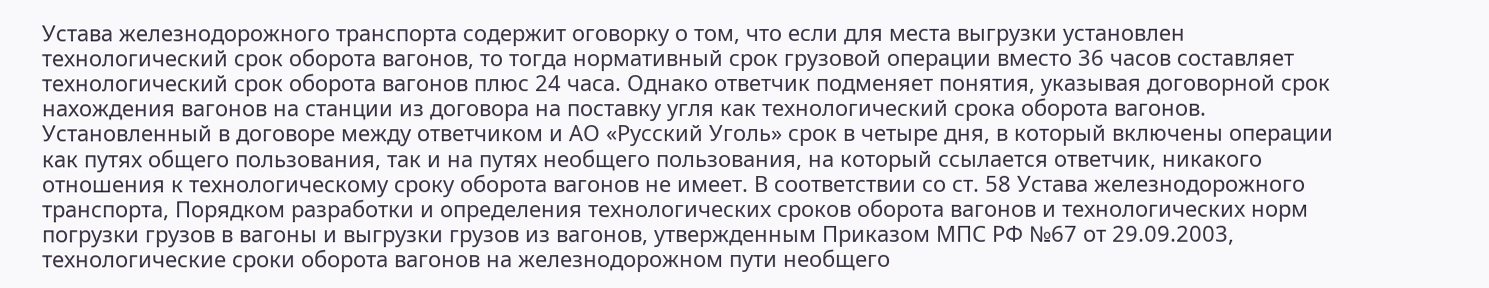Устава железнодорожного транспорта содержит оговорку о том, что если для места выгрузки установлен технологический срок оборота вагонов, то тогда нормативный срок грузовой операции вместо 36 часов составляет технологический срок оборота вагонов плюс 24 часа. Однако ответчик подменяет понятия, указывая договорной срок нахождения вагонов на станции из договора на поставку угля как технологический срока оборота вагонов. Установленный в договоре между ответчиком и АО «Русский Уголь» срок в четыре дня, в который включены операции как путях общего пользования, так и на путях необщего пользования, на который ссылается ответчик, никакого отношения к технологическому сроку оборота вагонов не имеет. В соответствии со ст. 58 Устава железнодорожного транспорта, Порядком разработки и определения технологических сроков оборота вагонов и технологических норм погрузки грузов в вагоны и выгрузки грузов из вагонов, утвержденным Приказом МПС РФ №67 от 29.09.2003, технологические сроки оборота вагонов на железнодорожном пути необщего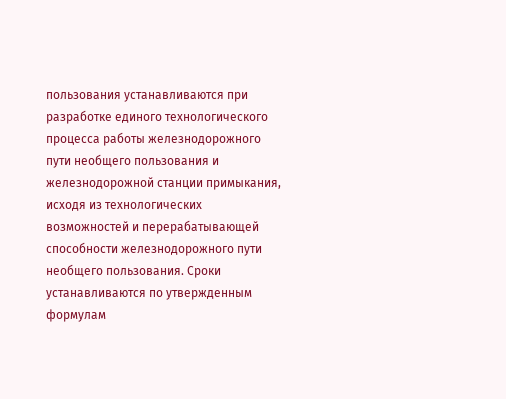пользования устанавливаются при разработке единого технологического процесса работы железнодорожного пути необщего пользования и железнодорожной станции примыкания, исходя из технологических возможностей и перерабатывающей способности железнодорожного пути необщего пользования. Сроки устанавливаются по утвержденным формулам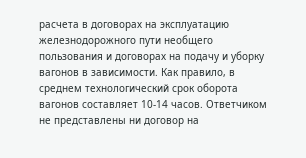расчета в договорах на эксплуатацию железнодорожного пути необщего пользования и договорах на подачу и уборку вагонов в зависимости. Как правило, в среднем технологический срок оборота вагонов составляет 10-14 часов. Ответчиком не представлены ни договор на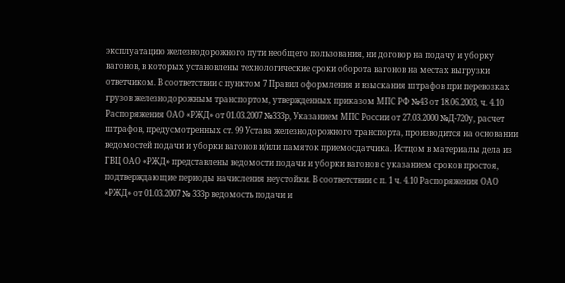эксплуатацию железнодорожного пути необщего пользования, ни договор на подачу и уборку вагонов, в которых установлены технологические сроки оборота вагонов на местах выгрузки ответчиком. В соответствии с пунктом 7 Правил оформления и взыскания штрафов при перевозках грузов железнодорожным транспортом, утвержденных приказом МПС РФ №43 от 18.06.2003, ч. 4.10 Распоряжения ОАО «РЖД» от 01.03.2007 №333р, Указанием МПС России от 27.03.2000 №Д-720у, расчет штрафов, предусмотренных ст. 99 Устава железнодорожного транспорта, производится на основании ведомостей подачи и уборки вагонов и/или памяток приемосдатчика. Истцом в материалы дела из ГВЦ ОАО «РЖД» представлены ведомости подачи и уборки вагонов с указанием сроков простоя, подтверждающие периоды начисления неустойки. В соответствии с п. 1 ч. 4.10 Распоряжения ОАО «РЖД» от 01.03.2007 № 333р ведомость подачи и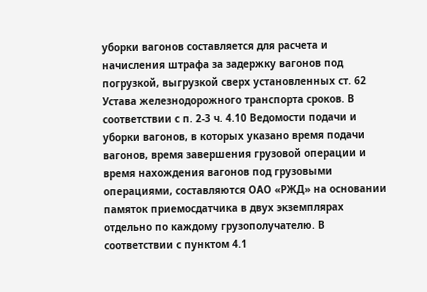уборки вагонов составляется для расчета и начисления штрафа за задержку вагонов под погрузкой, выгрузкой сверх установленных ст. 62 Устава железнодорожного транспорта сроков. В соответствии с п. 2-3 ч. 4.10 Ведомости подачи и уборки вагонов, в которых указано время подачи вагонов, время завершения грузовой операции и время нахождения вагонов под грузовыми операциями, составляются ОАО «РЖД» на основании памяток приемосдатчика в двух экземплярах отдельно по каждому грузополучателю. В соответствии с пунктом 4.1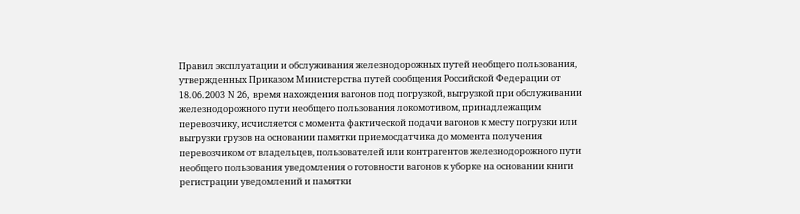Правил эксплуатации и обслуживания железнодорожных путей необщего пользования, утвержденных Приказом Министерства путей сообщения Российской Федерации от 18.06.2003 N 26, время нахождения вагонов под погрузкой, выгрузкой при обслуживании железнодорожного пути необщего пользования локомотивом, принадлежащим перевозчику, исчисляется с момента фактической подачи вагонов к месту погрузки или выгрузки грузов на основании памятки приемосдатчика до момента получения перевозчиком от владельцев, пользователей или контрагентов железнодорожного пути необщего пользования уведомления о готовности вагонов к уборке на основании книги регистрации уведомлений и памятки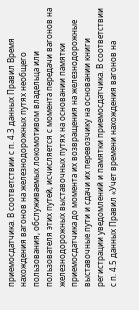приемосдатчика. В соответствии с п. 4.3 данных Правил Время нахождения вагонов на железнодорожных путях необщего пользования, обслуживаемых локомотивом владельца или пользователя этих путей, исчисляется с момента передачи вагонов на железнодорожных выставочных путях на основании памятки приемосдатчика до момента их возвращения на железнодорожные выставочные пути и сдачи их перевозчику на основании книги регистрации уведомлений и памятки приемосдатчика. В соответствии с п. 4.5 данных Правил «Учет времени нахождения вагонов на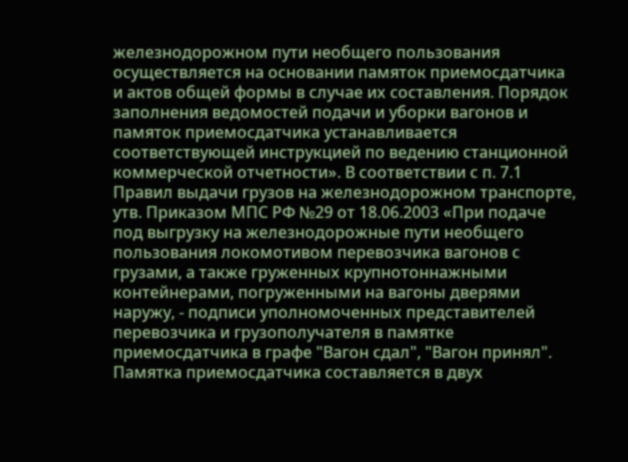железнодорожном пути необщего пользования осуществляется на основании памяток приемосдатчика и актов общей формы в случае их составления. Порядок заполнения ведомостей подачи и уборки вагонов и памяток приемосдатчика устанавливается соответствующей инструкцией по ведению станционной коммерческой отчетности». В соответствии с п. 7.1 Правил выдачи грузов на железнодорожном транспорте, утв. Приказом МПС РФ №29 от 18.06.2003 «При подаче под выгрузку на железнодорожные пути необщего пользования локомотивом перевозчика вагонов с грузами, а также груженных крупнотоннажными контейнерами, погруженными на вагоны дверями наружу, - подписи уполномоченных представителей перевозчика и грузополучателя в памятке приемосдатчика в графе "Вагон сдал", "Вагон принял". Памятка приемосдатчика составляется в двух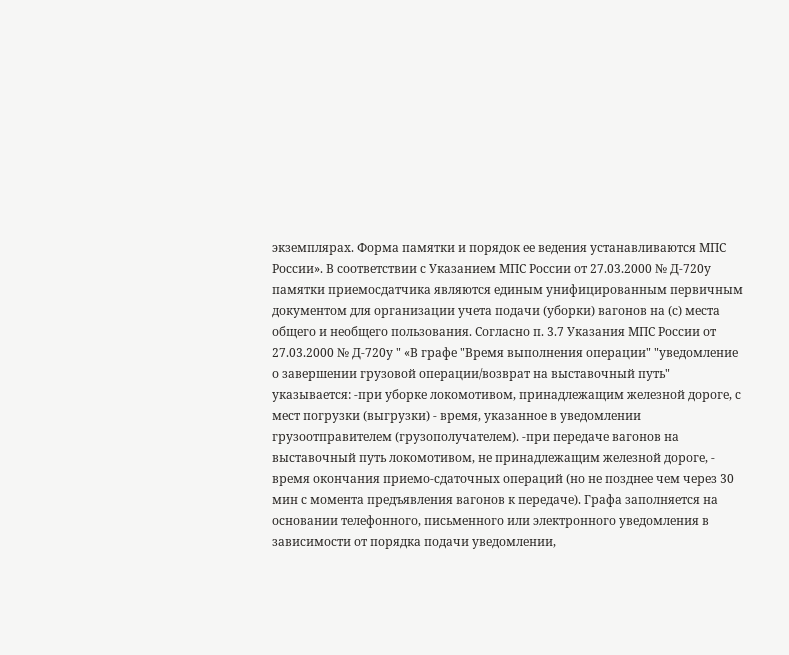экземплярах. Форма памятки и порядок ее ведения устанавливаются МПС России». В соответствии с Указанием МПС России от 27.03.2000 № Д-720у памятки приемосдатчика являются единым унифицированным первичным документом для организации учета подачи (уборки) вагонов на (с) места общего и необщего пользования. Согласно п. 3.7 Указания МПС России от 27.03.2000 № Д-720у " «В графе "Время выполнения операции" "уведомление о завершении грузовой операции/возврат на выставочный путь" указывается: -при уборке локомотивом, принадлежащим железной дороге, с мест погрузки (выгрузки) - время, указанное в уведомлении грузоотправителем (грузополучателем). -при передаче вагонов на выставочный путь локомотивом, не принадлежащим железной дороге, - время окончания приемо-сдаточных операций (но не позднее чем через 30 мин с момента предъявления вагонов к передаче). Графа заполняется на основании телефонного, письменного или электронного уведомления в зависимости от порядка подачи уведомлении,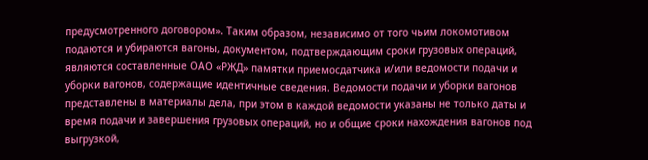предусмотренного договором». Таким образом, независимо от того чьим локомотивом подаются и убираются вагоны, документом, подтверждающим сроки грузовых операций, являются составленные ОАО «РЖД» памятки приемосдатчика и/или ведомости подачи и уборки вагонов, содержащие идентичные сведения. Ведомости подачи и уборки вагонов представлены в материалы дела, при этом в каждой ведомости указаны не только даты и время подачи и завершения грузовых операций, но и общие сроки нахождения вагонов под выгрузкой,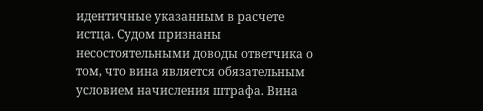идентичные указанным в расчете истца. Судом признаны несостоятельными доводы ответчика о том, что вина является обязательным условием начисления штрафа. Вина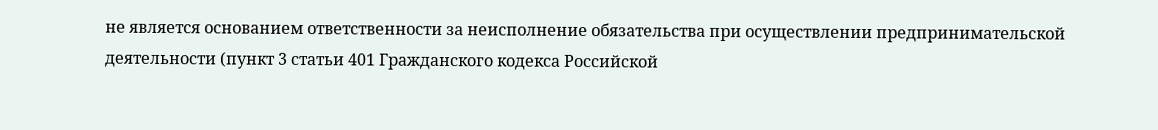не является основанием ответственности за неисполнение обязательства при осуществлении предпринимательской деятельности (пункт 3 статьи 401 Гражданского кодекса Российской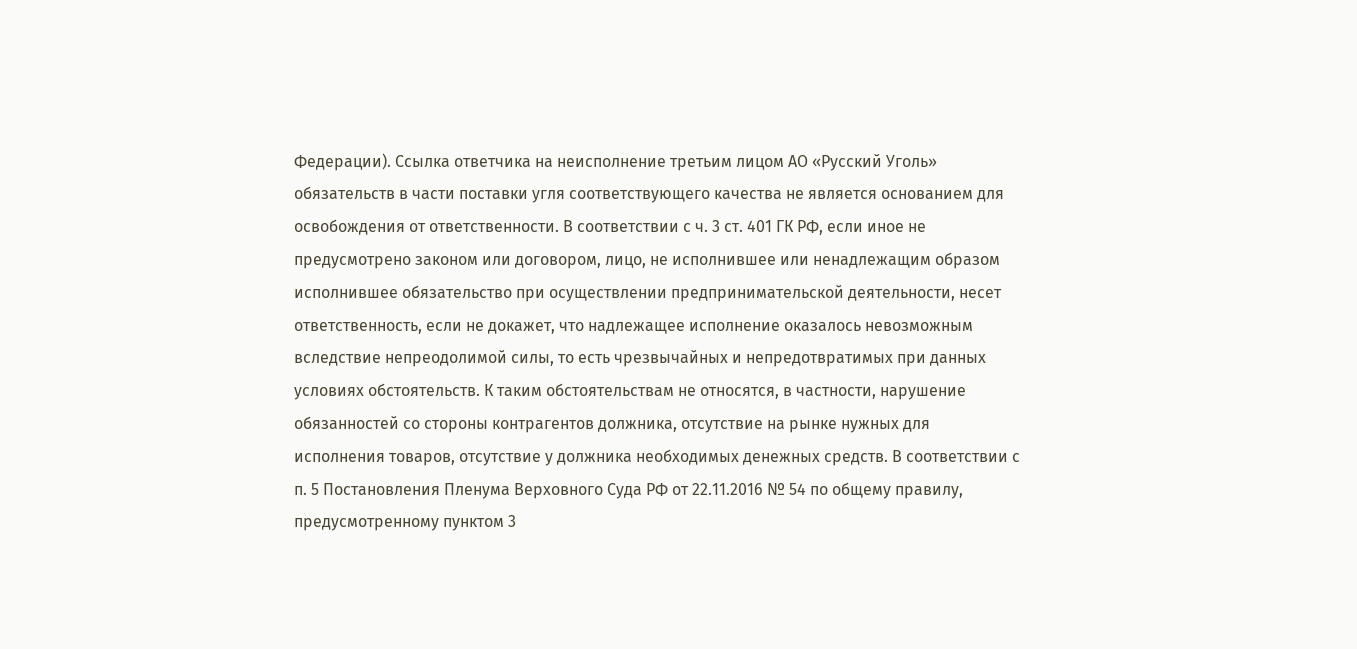Федерации). Ссылка ответчика на неисполнение третьим лицом АО «Русский Уголь» обязательств в части поставки угля соответствующего качества не является основанием для освобождения от ответственности. В соответствии с ч. 3 ст. 401 ГК РФ, если иное не предусмотрено законом или договором, лицо, не исполнившее или ненадлежащим образом исполнившее обязательство при осуществлении предпринимательской деятельности, несет ответственность, если не докажет, что надлежащее исполнение оказалось невозможным вследствие непреодолимой силы, то есть чрезвычайных и непредотвратимых при данных условиях обстоятельств. К таким обстоятельствам не относятся, в частности, нарушение обязанностей со стороны контрагентов должника, отсутствие на рынке нужных для исполнения товаров, отсутствие у должника необходимых денежных средств. В соответствии с п. 5 Постановления Пленума Верховного Суда РФ от 22.11.2016 № 54 по общему правилу, предусмотренному пунктом 3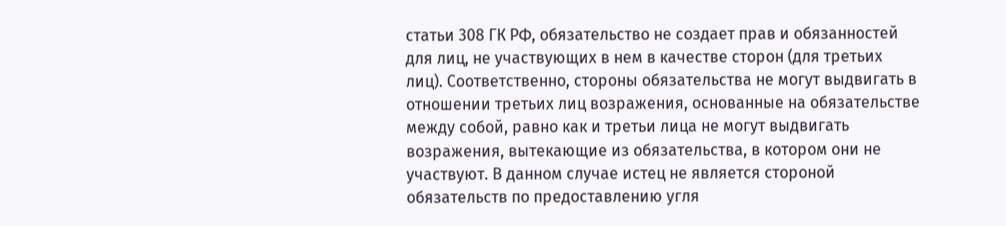статьи 308 ГК РФ, обязательство не создает прав и обязанностей для лиц, не участвующих в нем в качестве сторон (для третьих лиц). Соответственно, стороны обязательства не могут выдвигать в отношении третьих лиц возражения, основанные на обязательстве между собой, равно как и третьи лица не могут выдвигать возражения, вытекающие из обязательства, в котором они не участвуют. В данном случае истец не является стороной обязательств по предоставлению угля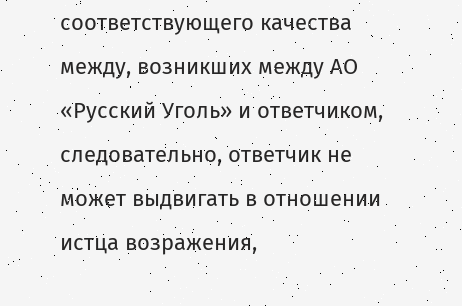соответствующего качества между, возникших между АО «Русский Уголь» и ответчиком, следовательно, ответчик не может выдвигать в отношении истца возражения,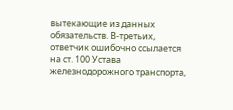вытекающие из данных обязательств. В-третьих, ответчик ошибочно ссылается на ст. 100 Устава железнодорожного транспорта,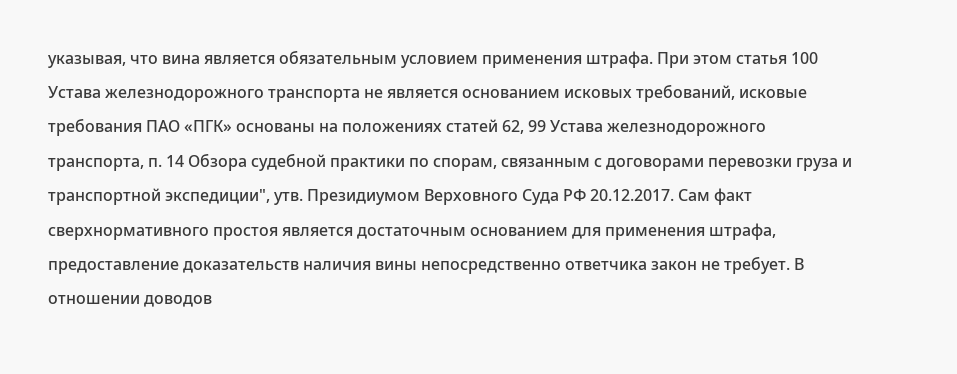указывая, что вина является обязательным условием применения штрафа. При этом статья 100 Устава железнодорожного транспорта не является основанием исковых требований, исковые требования ПАО «ПГК» основаны на положениях статей 62, 99 Устава железнодорожного транспорта, п. 14 Обзора судебной практики по спорам, связанным с договорами перевозки груза и транспортной экспедиции", утв. Президиумом Верховного Суда РФ 20.12.2017. Сам факт сверхнормативного простоя является достаточным основанием для применения штрафа, предоставление доказательств наличия вины непосредственно ответчика закон не требует. В отношении доводов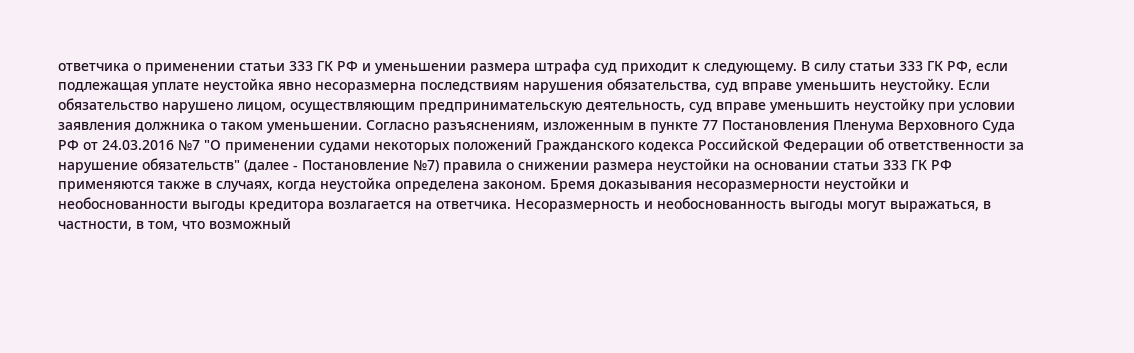ответчика о применении статьи 333 ГК РФ и уменьшении размера штрафа суд приходит к следующему. В силу статьи 333 ГК РФ, если подлежащая уплате неустойка явно несоразмерна последствиям нарушения обязательства, суд вправе уменьшить неустойку. Если обязательство нарушено лицом, осуществляющим предпринимательскую деятельность, суд вправе уменьшить неустойку при условии заявления должника о таком уменьшении. Согласно разъяснениям, изложенным в пункте 77 Постановления Пленума Верховного Суда РФ от 24.03.2016 №7 "О применении судами некоторых положений Гражданского кодекса Российской Федерации об ответственности за нарушение обязательств" (далее - Постановление №7) правила о снижении размера неустойки на основании статьи 333 ГК РФ применяются также в случаях, когда неустойка определена законом. Бремя доказывания несоразмерности неустойки и необоснованности выгоды кредитора возлагается на ответчика. Несоразмерность и необоснованность выгоды могут выражаться, в частности, в том, что возможный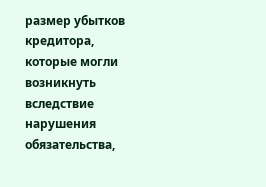размер убытков кредитора, которые могли возникнуть вследствие нарушения обязательства,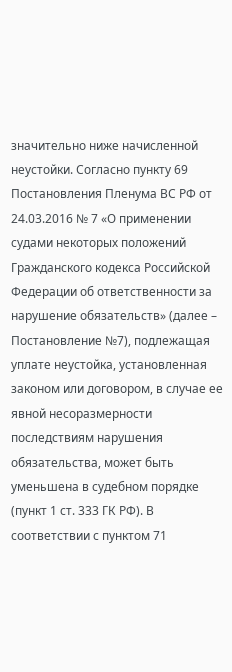значительно ниже начисленной неустойки. Согласно пункту 69 Постановления Пленума ВС РФ от 24.03.2016 № 7 «О применении судами некоторых положений Гражданского кодекса Российской Федерации об ответственности за нарушение обязательств» (далее – Постановление №7), подлежащая уплате неустойка, установленная законом или договором, в случае ее явной несоразмерности последствиям нарушения обязательства, может быть уменьшена в судебном порядке (пункт 1 ст. 333 ГК РФ). В соответствии с пунктом 71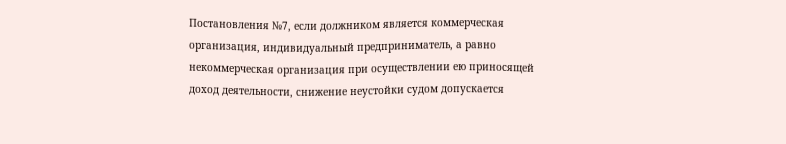Постановления №7, если должником является коммерческая организация, индивидуальный предприниматель, а равно некоммерческая организация при осуществлении ею приносящей доход деятельности, снижение неустойки судом допускается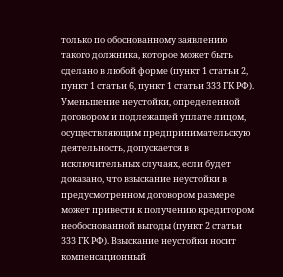только по обоснованному заявлению такого должника, которое может быть сделано в любой форме (пункт 1 статьи 2, пункт 1 статьи 6, пункт 1 статьи 333 ГК РФ). Уменьшение неустойки, определенной договором и подлежащей уплате лицом, осуществляющим предпринимательскую деятельность, допускается в исключительных случаях, если будет доказано, что взыскание неустойки в предусмотренном договором размере может привести к получению кредитором необоснованной выгоды (пункт 2 статьи 333 ГК РФ). Взыскание неустойки носит компенсационный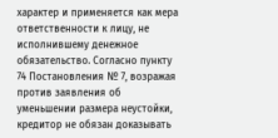характер и применяется как мера ответственности к лицу, не исполнившему денежное обязательство. Согласно пункту 74 Постановления № 7, возражая против заявления об уменьшении размера неустойки, кредитор не обязан доказывать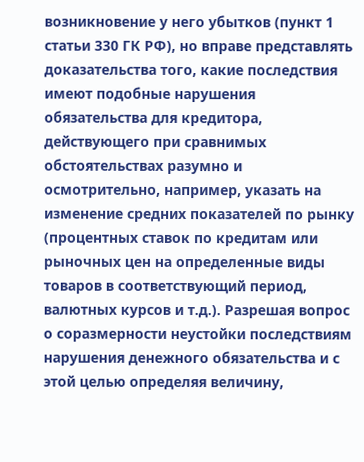возникновение у него убытков (пункт 1 статьи 330 ГК РФ), но вправе представлять доказательства того, какие последствия имеют подобные нарушения обязательства для кредитора, действующего при сравнимых обстоятельствах разумно и осмотрительно, например, указать на изменение средних показателей по рынку (процентных ставок по кредитам или рыночных цен на определенные виды товаров в соответствующий период, валютных курсов и т.д.). Разрешая вопрос о соразмерности неустойки последствиям нарушения денежного обязательства и с этой целью определяя величину,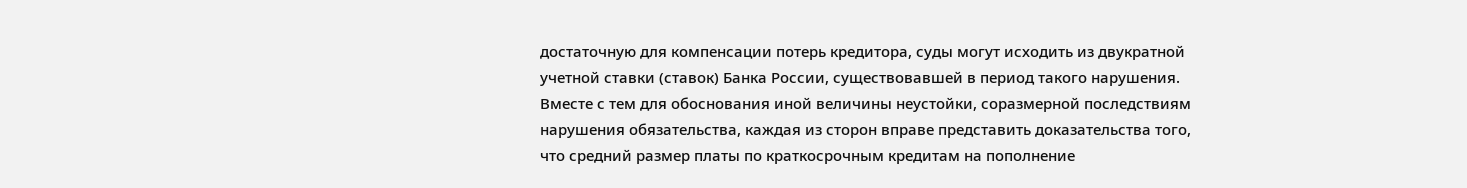достаточную для компенсации потерь кредитора, суды могут исходить из двукратной учетной ставки (ставок) Банка России, существовавшей в период такого нарушения. Вместе с тем для обоснования иной величины неустойки, соразмерной последствиям нарушения обязательства, каждая из сторон вправе представить доказательства того, что средний размер платы по краткосрочным кредитам на пополнение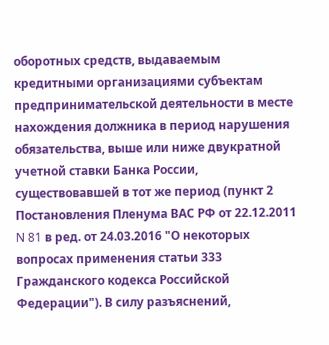оборотных средств, выдаваемым кредитными организациями субъектам предпринимательской деятельности в месте нахождения должника в период нарушения обязательства, выше или ниже двукратной учетной ставки Банка России, существовавшей в тот же период (пункт 2 Постановления Пленума ВАС РФ от 22.12.2011 N 81 в ред. от 24.03.2016 "О некоторых вопросах применения статьи 333 Гражданского кодекса Российской Федерации"). В силу разъяснений,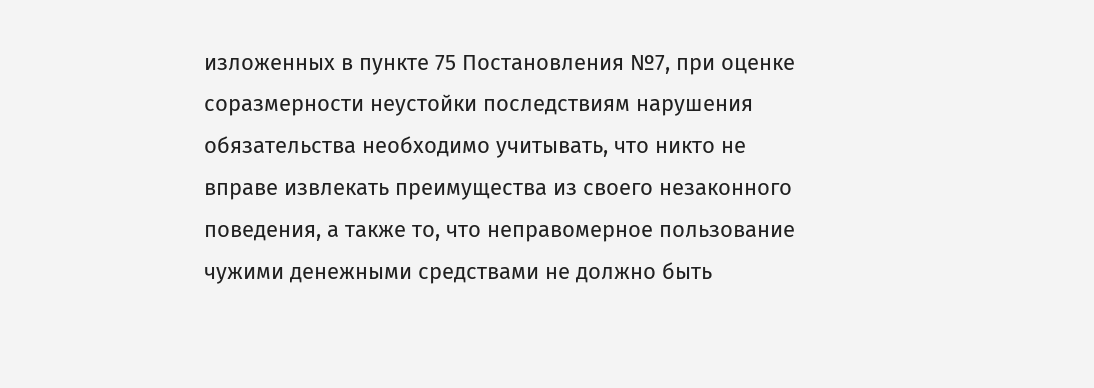изложенных в пункте 75 Постановления №7, при оценке соразмерности неустойки последствиям нарушения обязательства необходимо учитывать, что никто не вправе извлекать преимущества из своего незаконного поведения, а также то, что неправомерное пользование чужими денежными средствами не должно быть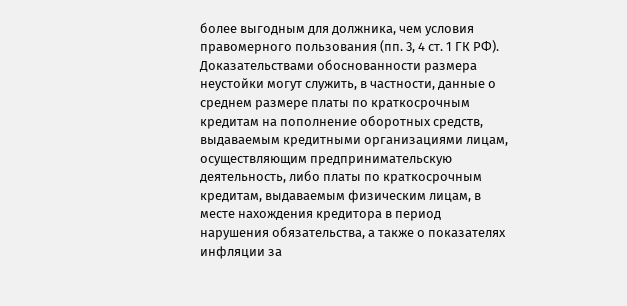более выгодным для должника, чем условия правомерного пользования (пп. 3, 4 ст. 1 ГК РФ). Доказательствами обоснованности размера неустойки могут служить, в частности, данные о среднем размере платы по краткосрочным кредитам на пополнение оборотных средств, выдаваемым кредитными организациями лицам, осуществляющим предпринимательскую деятельность, либо платы по краткосрочным кредитам, выдаваемым физическим лицам, в месте нахождения кредитора в период нарушения обязательства, а также о показателях инфляции за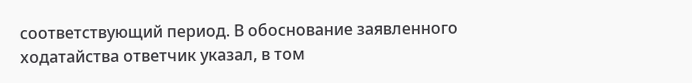соответствующий период. В обоснование заявленного ходатайства ответчик указал, в том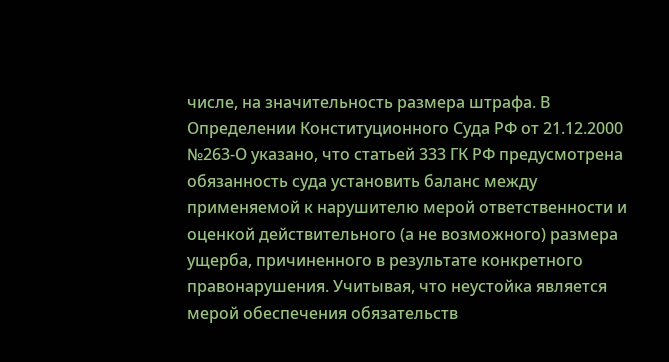числе, на значительность размера штрафа. В Определении Конституционного Суда РФ от 21.12.2000 №263-О указано, что статьей 333 ГК РФ предусмотрена обязанность суда установить баланс между применяемой к нарушителю мерой ответственности и оценкой действительного (а не возможного) размера ущерба, причиненного в результате конкретного правонарушения. Учитывая, что неустойка является мерой обеспечения обязательств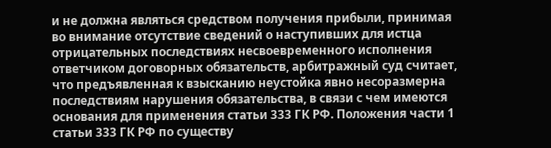и не должна являться средством получения прибыли, принимая во внимание отсутствие сведений о наступивших для истца отрицательных последствиях несвоевременного исполнения ответчиком договорных обязательств, арбитражный суд считает, что предъявленная к взысканию неустойка явно несоразмерна последствиям нарушения обязательства, в связи с чем имеются основания для применения статьи 333 ГК РФ. Положения части 1 статьи 333 ГК РФ по существу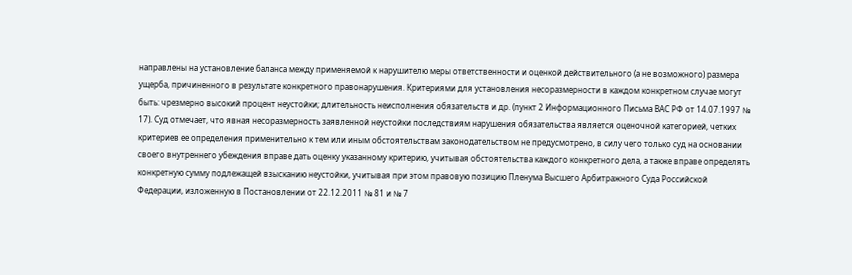направлены на установление баланса между применяемой к нарушителю меры ответственности и оценкой действительного (а не возможного) размера ущерба, причиненного в результате конкретного правонарушения. Критериями для установления несоразмерности в каждом конкретном случае могут быть: чрезмерно высокий процент неустойки; длительность неисполнения обязательств и др. (пункт 2 Информационного Письма ВАС РФ от 14.07.1997 № 17). Суд отмечает, что явная несоразмерность заявленной неустойки последствиям нарушения обязательства является оценочной категорией, четких критериев ее определения применительно к тем или иным обстоятельствам законодательством не предусмотрено, в силу чего только суд на основании своего внутреннего убеждения вправе дать оценку указанному критерию, учитывая обстоятельства каждого конкретного дела, а также вправе определять конкретную сумму подлежащей взысканию неустойки, учитывая при этом правовую позицию Пленума Высшего Арбитражного Суда Российской Федерации, изложенную в Постановлении от 22.12.2011 № 81 и № 7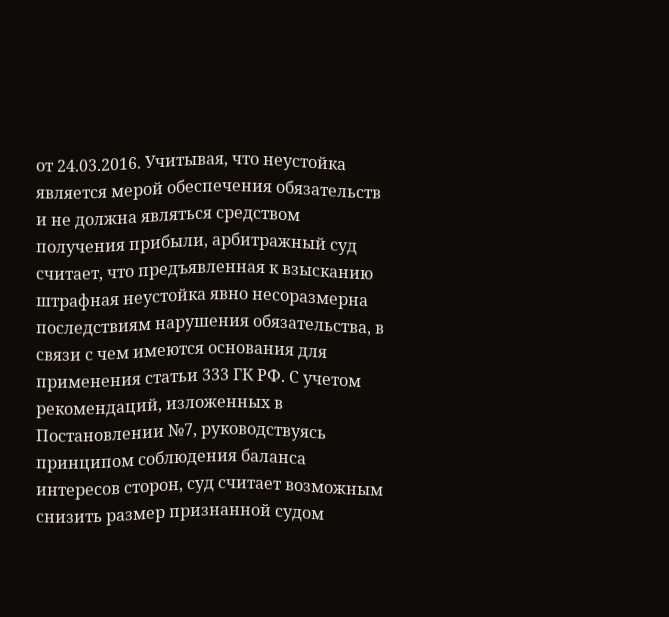от 24.03.2016. Учитывая, что неустойка является мерой обеспечения обязательств и не должна являться средством получения прибыли, арбитражный суд считает, что предъявленная к взысканию штрафная неустойка явно несоразмерна последствиям нарушения обязательства, в связи с чем имеются основания для применения статьи 333 ГК РФ. С учетом рекомендаций, изложенных в Постановлении №7, руководствуясь принципом соблюдения баланса интересов сторон, суд считает возможным снизить размер признанной судом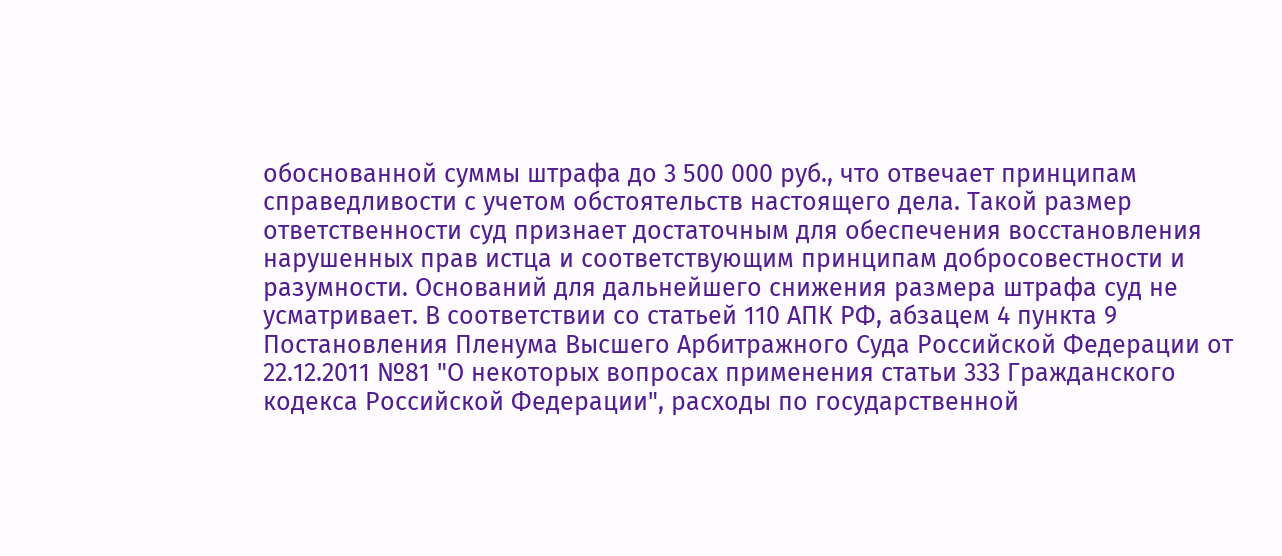обоснованной суммы штрафа до 3 500 000 руб., что отвечает принципам справедливости с учетом обстоятельств настоящего дела. Такой размер ответственности суд признает достаточным для обеспечения восстановления нарушенных прав истца и соответствующим принципам добросовестности и разумности. Оснований для дальнейшего снижения размера штрафа суд не усматривает. В соответствии со статьей 110 АПК РФ, абзацем 4 пункта 9 Постановления Пленума Высшего Арбитражного Суда Российской Федерации от 22.12.2011 №81 "О некоторых вопросах применения статьи 333 Гражданского кодекса Российской Федерации", расходы по государственной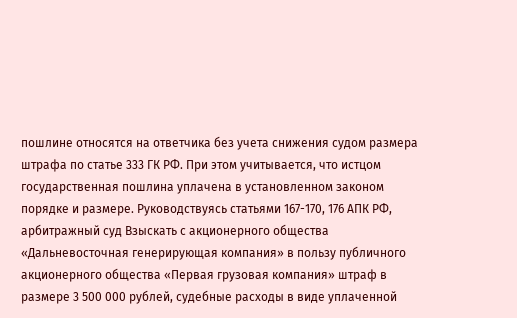пошлине относятся на ответчика без учета снижения судом размера штрафа по статье 333 ГК РФ. При этом учитывается, что истцом государственная пошлина уплачена в установленном законом порядке и размере. Руководствуясь статьями 167-170, 176 АПК РФ, арбитражный суд Взыскать с акционерного общества «Дальневосточная генерирующая компания» в пользу публичного акционерного общества «Первая грузовая компания» штраф в размере 3 500 000 рублей, судебные расходы в виде уплаченной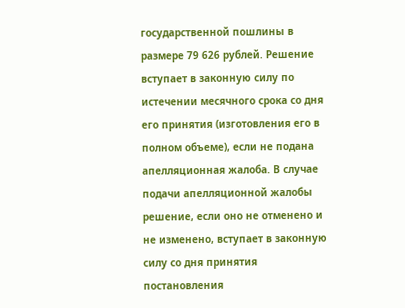государственной пошлины в размере 79 626 рублей. Решение вступает в законную силу по истечении месячного срока со дня его принятия (изготовления его в полном объеме), если не подана апелляционная жалоба. В случае подачи апелляционной жалобы решение, если оно не отменено и не изменено, вступает в законную силу со дня принятия постановления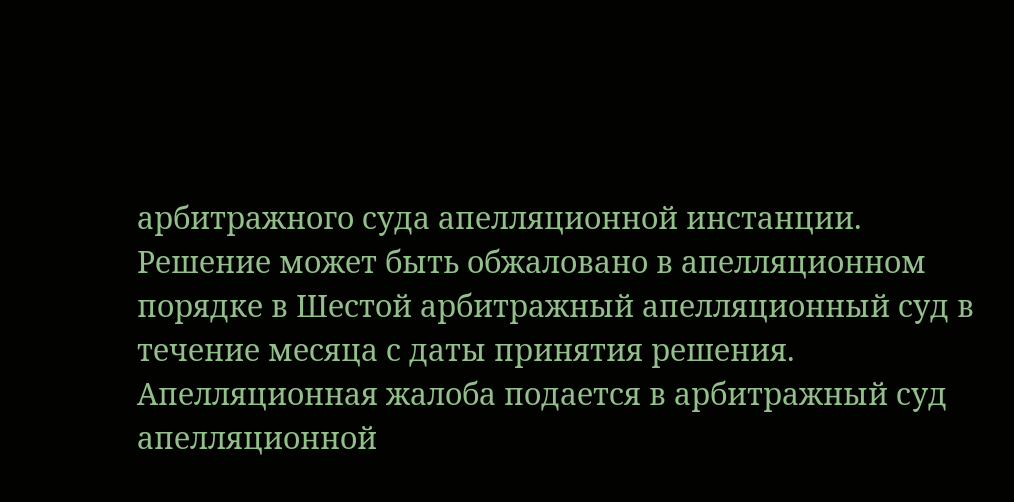арбитражного суда апелляционной инстанции. Решение может быть обжаловано в апелляционном порядке в Шестой арбитражный апелляционный суд в течение месяца с даты принятия решения. Апелляционная жалоба подается в арбитражный суд апелляционной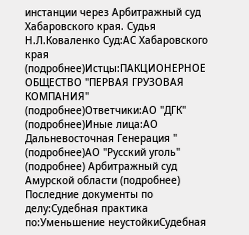инстанции через Арбитражный суд Хабаровского края. Судья Н.Л.Коваленко Суд:АС Хабаровского края (подробнее)Истцы:ПАКЦИОНЕРНОЕ ОБЩЕСТВО "ПЕРВАЯ ГРУЗОВАЯ КОМПАНИЯ" (подробнее)Ответчики:АО "ДГК" (подробнее)Иные лица:АО Дальневосточная Генерация " (подробнее)АО "Русский уголь" (подробнее) Арбитражный суд Амурской области (подробнее) Последние документы по делу:Судебная практика по:Уменьшение неустойкиСудебная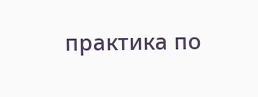практика по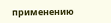применению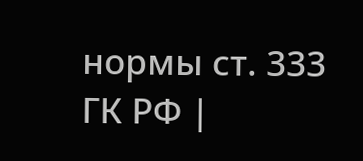нормы ст. 333 ГК РФ |